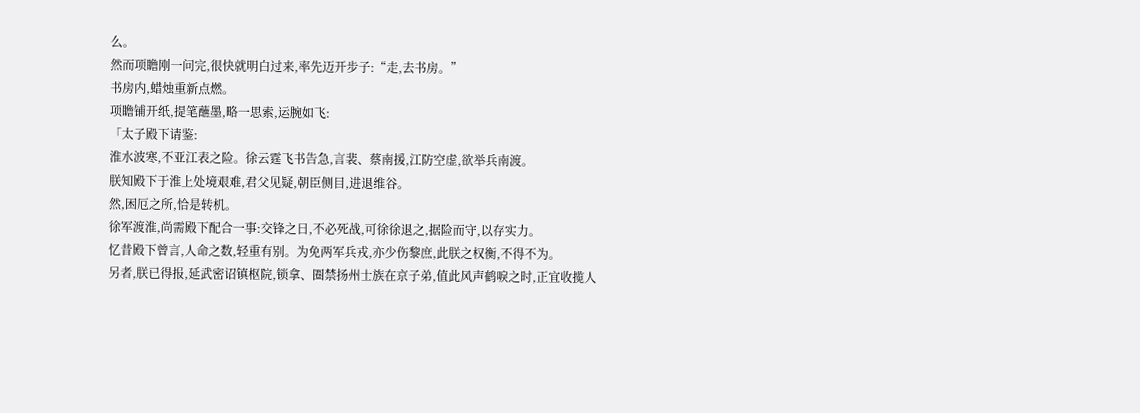么。
然而项瞻刚一问完,很快就明白过来,率先迈开步子:“走,去书房。”
书房内,蜡烛重新点燃。
项瞻铺开纸,提笔蘸墨,略一思索,运腕如飞:
「太子殿下请鉴:
淮水波寒,不亚江表之险。徐云霆飞书告急,言裴、蔡南援,江防空虚,欲举兵南渡。
朕知殿下于淮上处境艰难,君父见疑,朝臣侧目,进退维谷。
然,困厄之所,恰是转机。
徐军渡淮,尚需殿下配合一事:交锋之日,不必死战,可徐徐退之,据险而守,以存实力。
忆昔殿下曾言,人命之数,轻重有别。为免两军兵戎,亦少伤黎庶,此朕之权衡,不得不为。
另者,朕已得报,延武密诏镇枢院,锁拿、圈禁扬州士族在京子弟,值此风声鹤唳之时,正宜收揽人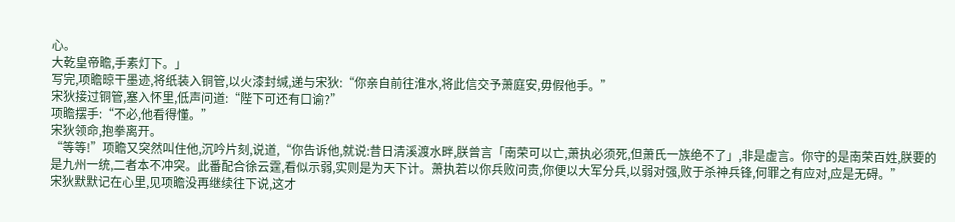心。
大乾皇帝瞻,手素灯下。」
写完,项瞻晾干墨迹,将纸装入铜管,以火漆封缄,递与宋狄:“你亲自前往淮水,将此信交予萧庭安,毋假他手。”
宋狄接过铜管,塞入怀里,低声问道:“陛下可还有口谕?”
项瞻摆手:“不必,他看得懂。”
宋狄领命,抱拳离开。
“等等!”项瞻又突然叫住他,沉吟片刻,说道,“你告诉他,就说:昔日清溪渡水畔,朕曾言「南荣可以亡,萧执必须死,但萧氏一族绝不了」,非是虚言。你守的是南荣百姓,朕要的是九州一统,二者本不冲突。此番配合徐云霆,看似示弱,实则是为天下计。萧执若以你兵败问责,你便以大军分兵,以弱对强,败于杀神兵锋,何罪之有应对,应是无碍。”
宋狄默默记在心里,见项瞻没再继续往下说,这才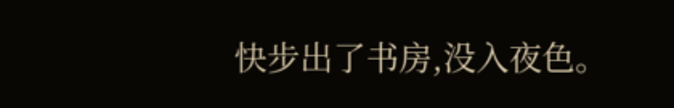快步出了书房,没入夜色。